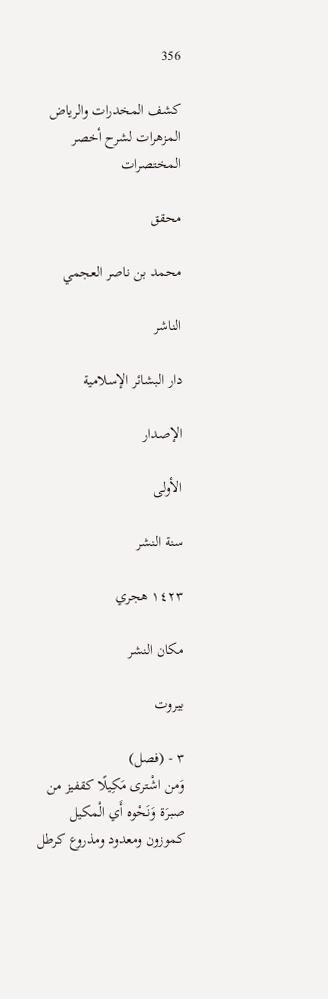356

كشف المخدرات والرياض المزهرات لشرح أخصر المختصرات

محقق

محمد بن ناصر العجمي

الناشر

دار البشائر الإسلامية

الإصدار

الأولى

سنة النشر

١٤٢٣ هجري

مكان النشر

بيروت

٣ - (فصل)
وَمن اشْترى مَكِيلًا كقفيز من صبرَة وَنَحْوه أَي الْمكيل كموزون ومعدود ومذروع كرطل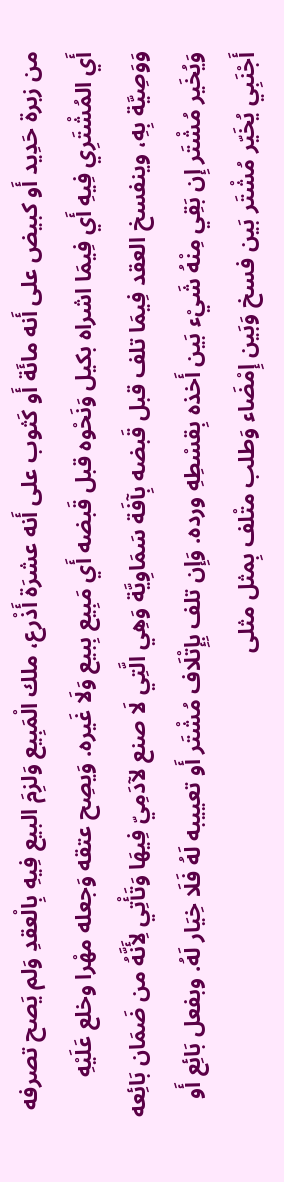من زبرة حَدِيد أَو كبيض على أَنه مائَة أَو كَثوب على أَنه عشرَة أَذْرع، ملك الْمَبِيع وَلزِمَ البيع فِيهِ بِالْعقدِ وَلم يَصح تصرفه أَي المُشْتَرِي فِيهِ أَي فِيمَا اشراه بكيل وَنَحْوه قبل قَبضه أَي مَبِيع بِبيع وَلَا غَيره. وَيصِح عتقه وَجعله مهْرا وخلع عَلَيْهِ وَوَصِيَّة بِهِ، وينفسخ العقد فِيمَا تلف قبل قَبضه بِآفَة سَمَاوِيَّة وَهِي الَّتِي لَا صنع لآدَمِيّ فِيهَا وَتَأْتِي لِأَنَّهُ من ضَمَان بَائِعه وَيُخَير مُشْتَر إِن بَقِي مِنْهُ شَيْء بَين أَخذه بِقسْطِهِ ورده. وَإِن تلف بِإِتْلَاف مُشْتَر أَو تعييبه لَهُ فَلَا خِيَار لَهُ. وبفعل بَائِع أَو أَجْنَبِي يُخَيّر مُشْتَر بَين فسخ وَبَين إِمْضَاء وَطلب متْلف بِمثل مثلى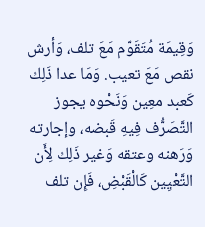وَقِيمَة مُتَقَوّم مَعَ تلف، وَأرش نقص مَعَ تعيب. وَمَا عدا ذَلِك كَعبد معِين وَنَحْوه يجوز التَّصَرُّف فِيهِ قَبضه، وإجارته وَرَهنه وعتقه وَغير ذَلِك لِأَن التَّعْيِين كَالْقَبْضِ، فَإِن تلف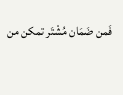فَمن ضَمَان مُشْتَر تمكن من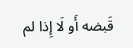قَبضه أَو لَا إِذا لم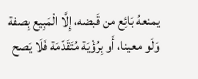يمنعهُ بَائِع من قَبضه، إِلَّا الْمَبِيع بِصفة وَلَو معينا، أَو بِرُؤْيَة مُتَقَدّمَة فَلَا يَصح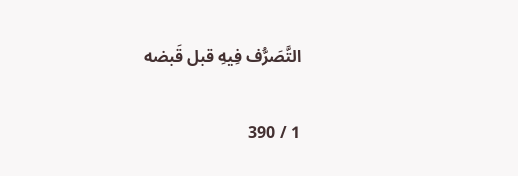التَّصَرُّف فِيهِ قبل قَبضه

1 / 390